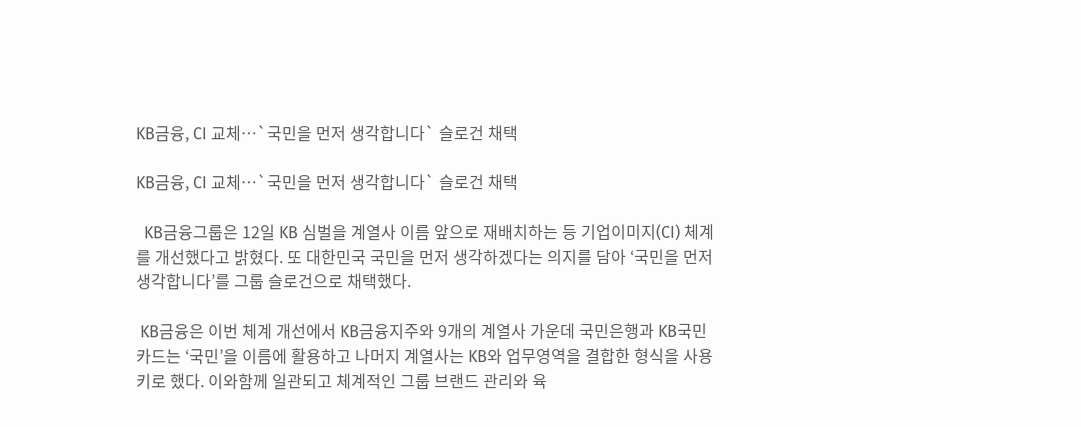KB금융, CI 교체…`국민을 먼저 생각합니다` 슬로건 채택

KB금융, CI 교체…`국민을 먼저 생각합니다` 슬로건 채택

  KB금융그룹은 12일 KB 심벌을 계열사 이름 앞으로 재배치하는 등 기업이미지(CI) 체계를 개선했다고 밝혔다. 또 대한민국 국민을 먼저 생각하겠다는 의지를 담아 ‘국민을 먼저 생각합니다’를 그룹 슬로건으로 채택했다.

 KB금융은 이번 체계 개선에서 KB금융지주와 9개의 계열사 가운데 국민은행과 KB국민카드는 ‘국민’을 이름에 활용하고 나머지 계열사는 KB와 업무영역을 결합한 형식을 사용키로 했다. 이와함께 일관되고 체계적인 그룹 브랜드 관리와 육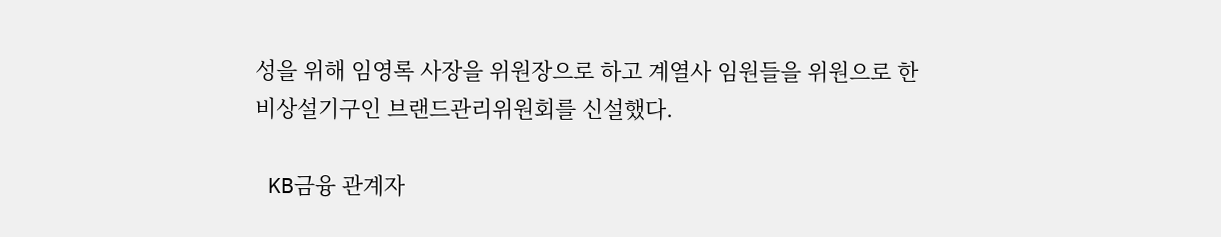성을 위해 임영록 사장을 위원장으로 하고 계열사 임원들을 위원으로 한 비상설기구인 브랜드관리위원회를 신설했다.

 KB금융 관계자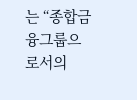는 “종합금융그룹으로서의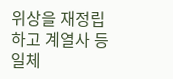위상을 재정립하고 계열사 등 일체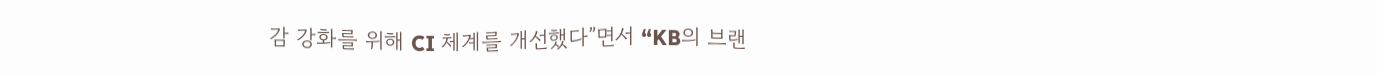감 강화를 위해 CI 체계를 개선했다”면서 “KB의 브랜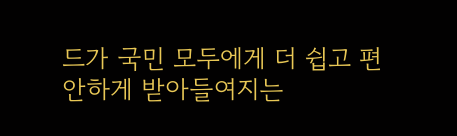드가 국민 모두에게 더 쉽고 편안하게 받아들여지는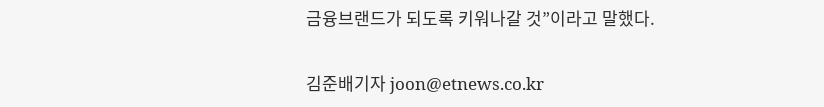금융브랜드가 되도록 키워나갈 것”이라고 말했다.

김준배기자 joon@etnews.co.kr